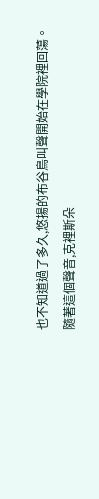也不知道過了多久,悠揚的布谷鳥叫聲開始在學院裡回蕩。
隨著這個聲音,克裡斯朵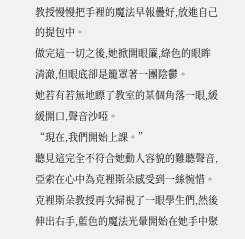教授慢慢把手裡的魔法早報疊好,放進自己的提包中。
做完這一切之後,她掀開眼簾,綠色的眼眸清澈,但眼底卻是籠罩著一團陰鬱。
她若有若無地瞟了教室的某個角落一眼,緩緩開口,聲音沙啞。
“現在,我們開始上課。”
聽見這完全不符合她動人容貌的難聽聲音,亞索在心中為克裡斯朵感受到一絲惋惜。
克裡斯朵教授再次掃視了一眼學生們,然後伸出右手,藍色的魔法光暈開始在她手中聚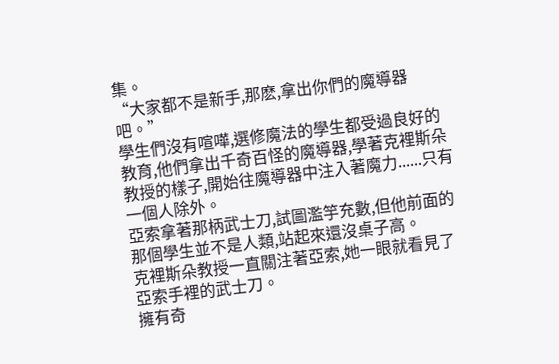集。
“大家都不是新手,那麽,拿出你們的魔導器吧。”
學生們沒有喧嘩,選修魔法的學生都受過良好的教育,他們拿出千奇百怪的魔導器,學著克裡斯朵教授的樣子,開始往魔導器中注入著魔力......只有一個人除外。
亞索拿著那柄武士刀,試圖濫竽充數,但他前面的那個學生並不是人類,站起來還沒桌子高。
克裡斯朵教授一直關注著亞索,她一眼就看見了亞索手裡的武士刀。
擁有奇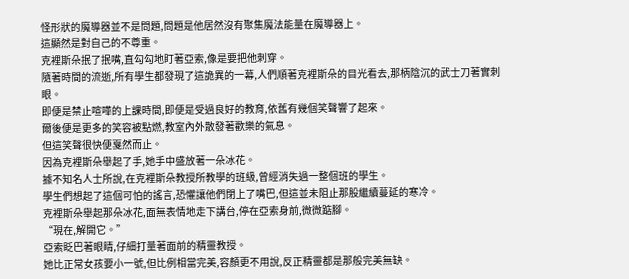怪形狀的魔導器並不是問題,問題是他居然沒有聚集魔法能量在魔導器上。
這顯然是對自己的不尊重。
克裡斯朵抿了抿嘴,直勾勾地盯著亞索,像是要把他刺穿。
隨著時間的流逝,所有學生都發現了這詭異的一幕,人們順著克裡斯朵的目光看去,那柄陰沉的武士刀著實刺眼。
即便是禁止喧嘩的上課時間,即便是受過良好的教育,依舊有幾個笑聲響了起來。
爾後便是更多的笑容被點燃,教室內外散發著歡樂的氣息。
但這笑聲很快便戛然而止。
因為克裡斯朵舉起了手,她手中盛放著一朵冰花。
據不知名人士所說,在克裡斯朵教授所教學的班級,曾經消失過一整個班的學生。
學生們想起了這個可怕的謠言,恐懼讓他們閉上了嘴巴,但這並未阻止那股繼續蔓延的寒冷。
克裡斯朵舉起那朵冰花,面無表情地走下講台,停在亞索身前,微微踮腳。
“現在,解開它。”
亞索眨巴著眼睛,仔細打量著面前的精靈教授。
她比正常女孩要小一號,但比例相當完美,容顏更不用說,反正精靈都是那般完美無缺。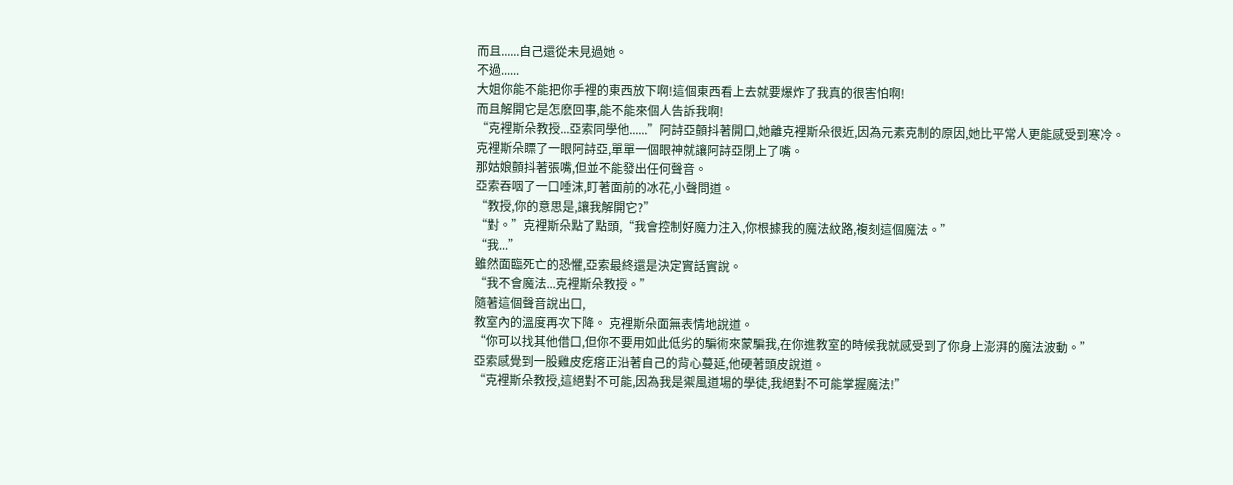而且......自己還從未見過她。
不過......
大姐你能不能把你手裡的東西放下啊!這個東西看上去就要爆炸了我真的很害怕啊!
而且解開它是怎麽回事,能不能來個人告訴我啊!
“克裡斯朵教授...亞索同學他......”阿詩亞顫抖著開口,她離克裡斯朵很近,因為元素克制的原因,她比平常人更能感受到寒冷。
克裡斯朵瞟了一眼阿詩亞,單單一個眼神就讓阿詩亞閉上了嘴。
那姑娘顫抖著張嘴,但並不能發出任何聲音。
亞索吞咽了一口唾沫,盯著面前的冰花,小聲問道。
“教授,你的意思是,讓我解開它?”
“對。”克裡斯朵點了點頭,“我會控制好魔力注入,你根據我的魔法紋路,複刻這個魔法。”
“我...”
雖然面臨死亡的恐懼,亞索最終還是決定實話實說。
“我不會魔法...克裡斯朵教授。”
隨著這個聲音說出口,
教室內的溫度再次下降。 克裡斯朵面無表情地說道。
“你可以找其他借口,但你不要用如此低劣的騙術來蒙騙我,在你進教室的時候我就感受到了你身上澎湃的魔法波動。”
亞索感覺到一股雞皮疙瘩正沿著自己的背心蔓延,他硬著頭皮說道。
“克裡斯朵教授,這絕對不可能,因為我是禦風道場的學徒,我絕對不可能掌握魔法!”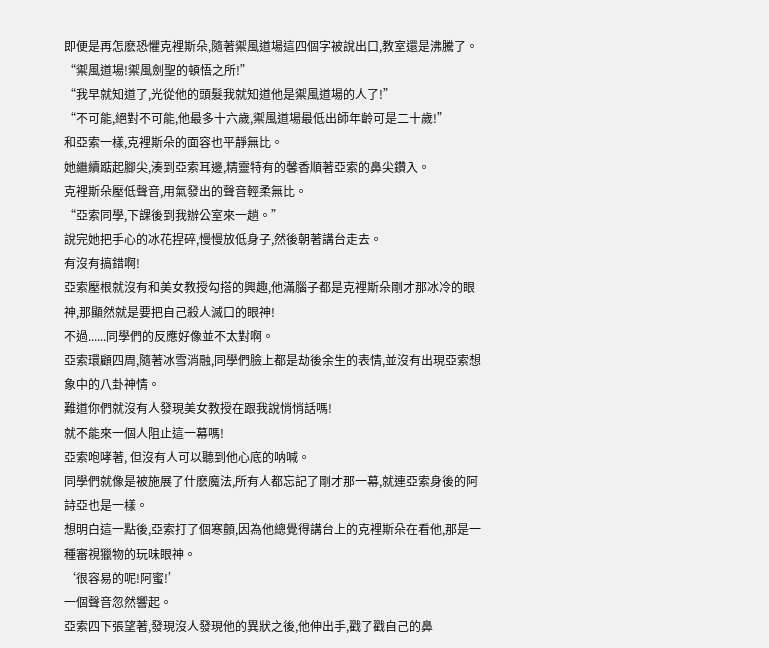即便是再怎麽恐懼克裡斯朵,隨著禦風道場這四個字被說出口,教室還是沸騰了。
“禦風道場!禦風劍聖的頓悟之所!”
“我早就知道了,光從他的頭髮我就知道他是禦風道場的人了!”
“不可能,絕對不可能,他最多十六歲,禦風道場最低出師年齡可是二十歲!”
和亞索一樣,克裡斯朵的面容也平靜無比。
她繼續踮起腳尖,湊到亞索耳邊,精靈特有的馨香順著亞索的鼻尖鑽入。
克裡斯朵壓低聲音,用氣發出的聲音輕柔無比。
“亞索同學,下課後到我辦公室來一趟。”
說完她把手心的冰花捏碎,慢慢放低身子,然後朝著講台走去。
有沒有搞錯啊!
亞索壓根就沒有和美女教授勾搭的興趣,他滿腦子都是克裡斯朵剛才那冰冷的眼神,那顯然就是要把自己殺人滅口的眼神!
不過......同學們的反應好像並不太對啊。
亞索環顧四周,隨著冰雪消融,同學們臉上都是劫後余生的表情,並沒有出現亞索想象中的八卦神情。
難道你們就沒有人發現美女教授在跟我說悄悄話嗎!
就不能來一個人阻止這一幕嗎!
亞索咆哮著, 但沒有人可以聽到他心底的呐喊。
同學們就像是被施展了什麽魔法,所有人都忘記了剛才那一幕,就連亞索身後的阿詩亞也是一樣。
想明白這一點後,亞索打了個寒顫,因為他總覺得講台上的克裡斯朵在看他,那是一種審視獵物的玩味眼神。
‘很容易的呢!阿蜜!’
一個聲音忽然響起。
亞索四下張望著,發現沒人發現他的異狀之後,他伸出手,戳了戳自己的鼻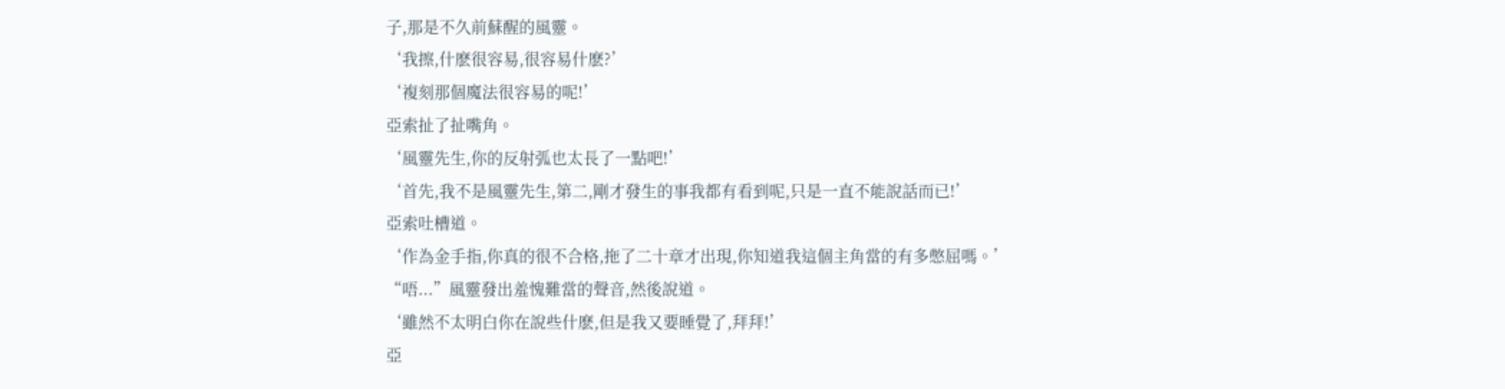子,那是不久前蘇醒的風靈。
‘我擦,什麽很容易,很容易什麽?’
‘複刻那個魔法很容易的呢!’
亞索扯了扯嘴角。
‘風靈先生,你的反射弧也太長了一點吧!’
‘首先,我不是風靈先生,第二,剛才發生的事我都有看到呢,只是一直不能說話而已!’
亞索吐槽道。
‘作為金手指,你真的很不合格,拖了二十章才出現,你知道我這個主角當的有多憋屈嗎。’
“唔...”風靈發出羞愧難當的聲音,然後說道。
‘雖然不太明白你在說些什麽,但是我又要睡覺了,拜拜!’
亞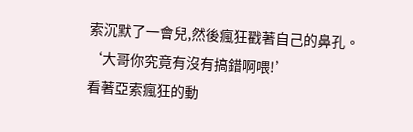索沉默了一會兒,然後瘋狂戳著自己的鼻孔。
‘大哥你究竟有沒有搞錯啊喂!’
看著亞索瘋狂的動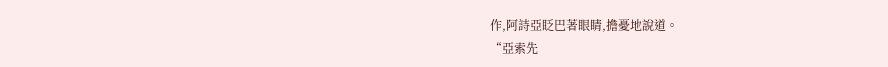作,阿詩亞眨巴著眼睛,擔憂地說道。
“亞索先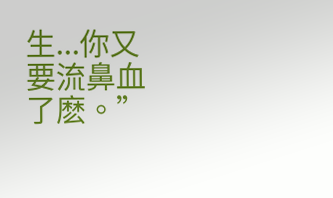生...你又要流鼻血了麽。”